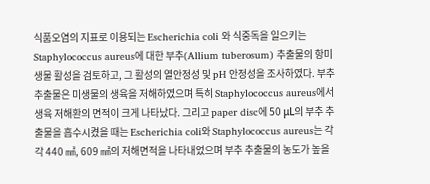식품오염의 지표로 이용되는 Escherichia coli 와 식중독을 일으키는 Staphylococcus aureus에 대한 부추(Allium tuberosum) 추출물의 항미생물 활성을 검토하고, 그 활성의 열안정성 및 pH 안정성을 조사하였다. 부추 추출물은 미생물의 생육을 저해하였으며 특히 Staphylococcus aureus에서 생육 저해환의 면적이 크게 나타났다. 그리고 paper disc에 50 μL의 부추 추출물을 흡수시켰을 때는 Escherichia coli와 Staphylococcus aureus는 각각 440 ㎟, 609 ㎟의 저해면적을 나타내었으며 부추 추출물의 농도가 높을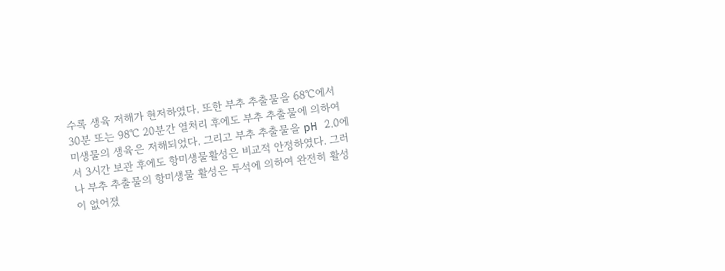수록 생육 저해가 현저하였다. 또한 부추 추출물을 68℃에서 30분 또는 98℃ 20분간 열처리 후에도 부추 추출물에 의하여 미생물의 생육은 저해되었다. 그리고 부추 추출물을 pH 2.0에서 3시간 보관 후에도 항미생물활성은 비교적 안정하였다. 그러나 부추 추출물의 항미생물 활성은 투석에 의하여 완전히 활성이 없어졌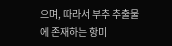으며, 따라서 부추 추출물에 존재하는 항미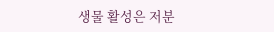생물 활성은 저분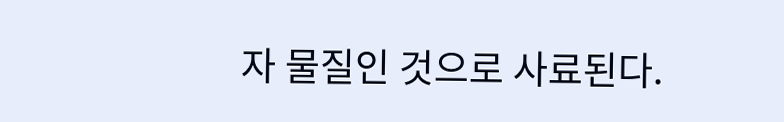자 물질인 것으로 사료된다.